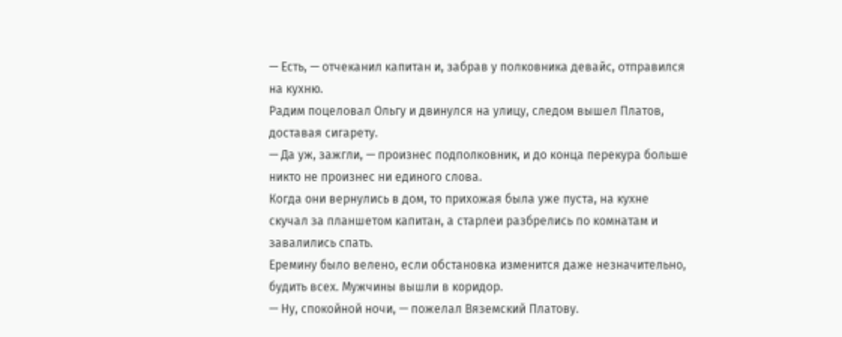— Есть, — отчеканил капитан и, забрав у полковника девайс, отправился на кухню.
Радим поцеловал Ольгу и двинулся на улицу, следом вышел Платов, доставая сигарету.
— Да уж, зажгли, — произнес подполковник, и до конца перекура больше никто не произнес ни единого слова.
Когда они вернулись в дом, то прихожая была уже пуста, на кухне скучал за планшетом капитан, а старлеи разбрелись по комнатам и завалились спать.
Еремину было велено, если обстановка изменится даже незначительно, будить всех. Мужчины вышли в коридор.
— Ну, спокойной ночи, — пожелал Вяземский Платову.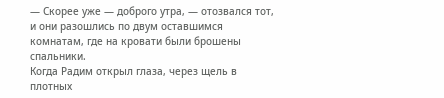— Скорее уже — доброго утра, — отозвался тот, и они разошлись по двум оставшимся комнатам, где на кровати были брошены спальники.
Когда Радим открыл глаза, через щель в плотных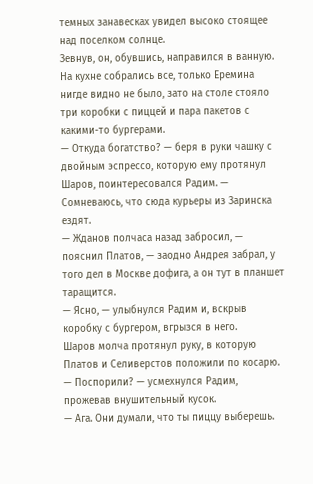темных занавесках увидел высоко стоящее над поселком солнце.
Зевнув, он, обувшись, направился в ванную. На кухне собрались все, только Еремина нигде видно не было, зато на столе стояло три коробки с пиццей и пара пакетов с какими-то бургерами.
— Откуда богатство? — беря в руки чашку с двойным эспрессо, которую ему протянул Шаров, поинтересовался Радим. — Сомневаюсь, что сюда курьеры из Заринска ездят.
— Жданов полчаса назад забросил, — пояснил Платов, — заодно Андрея забрал, у того дел в Москве дофига, а он тут в планшет таращится.
— Ясно, — улыбнулся Радим и, вскрыв коробку с бургером, вгрызся в него.
Шаров молча протянул руку, в которую Платов и Селиверстов положили по косарю.
— Поспорили? — усмехнулся Радим, прожевав внушительный кусок.
— Ага. Они думали, что ты пиццу выберешь.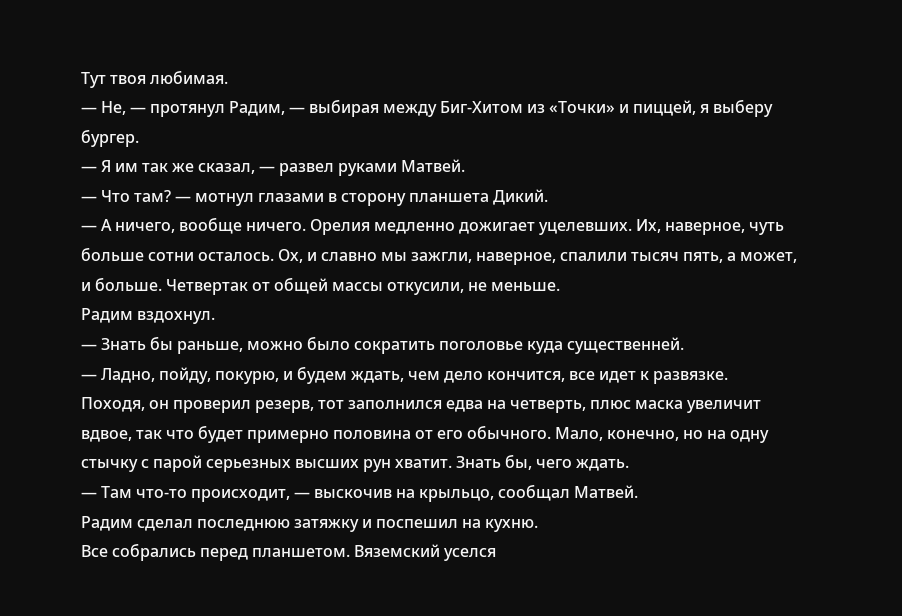Тут твоя любимая.
— Не, — протянул Радим, — выбирая между Биг-Хитом из «Точки» и пиццей, я выберу бургер.
— Я им так же сказал, — развел руками Матвей.
— Что там? — мотнул глазами в сторону планшета Дикий.
— А ничего, вообще ничего. Орелия медленно дожигает уцелевших. Их, наверное, чуть больше сотни осталось. Ох, и славно мы зажгли, наверное, спалили тысяч пять, а может, и больше. Четвертак от общей массы откусили, не меньше.
Радим вздохнул.
— Знать бы раньше, можно было сократить поголовье куда существенней.
— Ладно, пойду, покурю, и будем ждать, чем дело кончится, все идет к развязке.
Походя, он проверил резерв, тот заполнился едва на четверть, плюс маска увеличит вдвое, так что будет примерно половина от его обычного. Мало, конечно, но на одну стычку с парой серьезных высших рун хватит. Знать бы, чего ждать.
— Там что-то происходит, — выскочив на крыльцо, сообщал Матвей.
Радим сделал последнюю затяжку и поспешил на кухню.
Все собрались перед планшетом. Вяземский уселся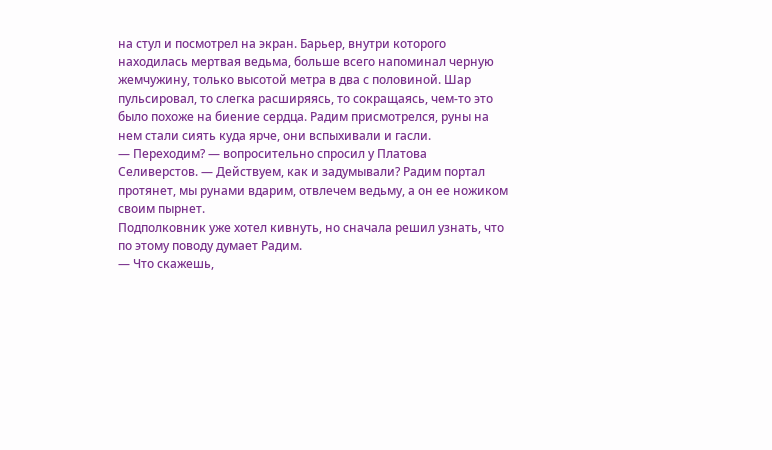на стул и посмотрел на экран. Барьер, внутри которого находилась мертвая ведьма, больше всего напоминал черную жемчужину, только высотой метра в два с половиной. Шар пульсировал, то слегка расширяясь, то сокращаясь, чем-то это было похоже на биение сердца. Радим присмотрелся, руны на нем стали сиять куда ярче, они вспыхивали и гасли.
— Переходим? — вопросительно спросил у Платова Селиверстов. — Действуем, как и задумывали? Радим портал протянет, мы рунами вдарим, отвлечем ведьму, а он ее ножиком своим пырнет.
Подполковник уже хотел кивнуть, но сначала решил узнать, что по этому поводу думает Радим.
— Что скажешь,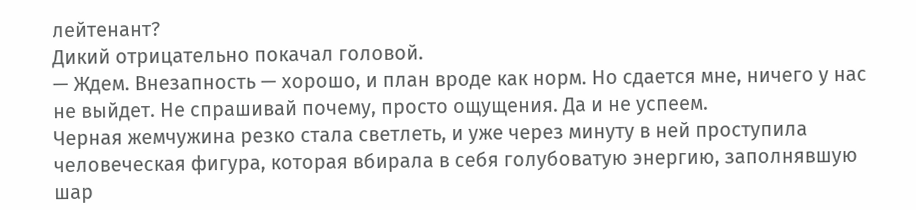лейтенант?
Дикий отрицательно покачал головой.
— Ждем. Внезапность — хорошо, и план вроде как норм. Но сдается мне, ничего у нас не выйдет. Не спрашивай почему, просто ощущения. Да и не успеем.
Черная жемчужина резко стала светлеть, и уже через минуту в ней проступила человеческая фигура, которая вбирала в себя голубоватую энергию, заполнявшую шар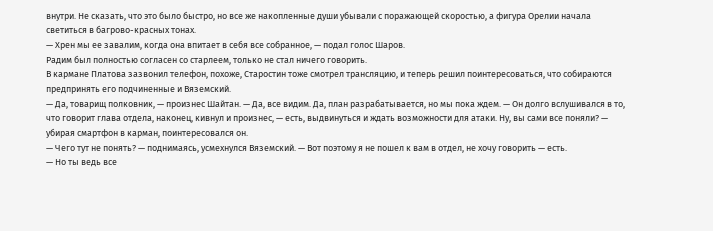внутри. Не сказать, что это было быстро, но все же накопленные души убывали с поражающей скоростью, а фигура Орелии начала светиться в багрово-красных тонах.
— Хрен мы ее завалим, когда она впитает в себя все собранное, — подал голос Шаров.
Радим был полностью согласен со старлеем, только не стал ничего говорить.
В кармане Платова зазвонил телефон, похоже, Старостин тоже смотрел трансляцию, и теперь решил поинтересоваться, что собираются предпринять его подчиненные и Вяземский.
— Да, товарищ полковник, — произнес Шайтан. — Да, все видим. Да, план разрабатывается, но мы пока ждем. — Он долго вслушивался в то, что говорит глава отдела, наконец, кивнул и произнес, — есть, выдвинуться и ждать возможности для атаки. Ну, вы сами все поняли? — убирая смартфон в карман, поинтересовался он.
— Чего тут не понять? — поднимаясь, усмехнулся Вяземский. — Вот поэтому я не пошел к вам в отдел, не хочу говорить — есть.
— Но ты ведь все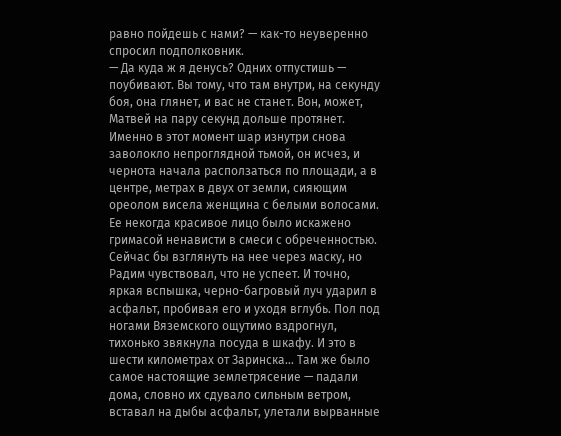равно пойдешь с нами? — как-то неуверенно спросил подполковник.
— Да куда ж я денусь? Одних отпустишь — поубивают. Вы тому, что там внутри, на секунду боя, она глянет, и вас не станет. Вон, может, Матвей на пару секунд дольше протянет.
Именно в этот момент шар изнутри снова заволокло непроглядной тьмой, он исчез, и чернота начала расползаться по площади, а в центре, метрах в двух от земли, сияющим ореолом висела женщина с белыми волосами. Ее некогда красивое лицо было искажено гримасой ненависти в смеси с обреченностью. Сейчас бы взглянуть на нее через маску, но Радим чувствовал, что не успеет. И точно, яркая вспышка, черно-багровый луч ударил в асфальт, пробивая его и уходя вглубь. Пол под ногами Вяземского ощутимо вздрогнул, тихонько звякнула посуда в шкафу. И это в шести километрах от Заринска… Там же было самое настоящие землетрясение — падали дома, словно их сдувало сильным ветром, вставал на дыбы асфальт, улетали вырванные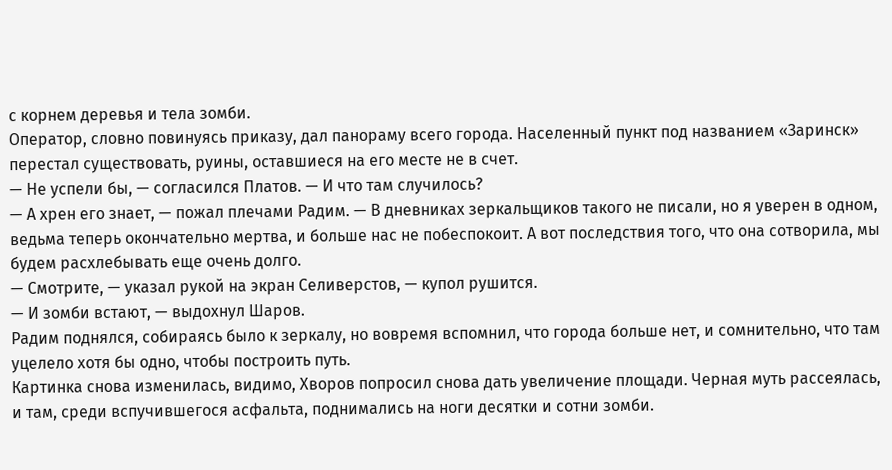с корнем деревья и тела зомби.
Оператор, словно повинуясь приказу, дал панораму всего города. Населенный пункт под названием «Заринск» перестал существовать, руины, оставшиеся на его месте не в счет.
— Не успели бы, — согласился Платов. — И что там случилось?
— А хрен его знает, — пожал плечами Радим. — В дневниках зеркальщиков такого не писали, но я уверен в одном, ведьма теперь окончательно мертва, и больше нас не побеспокоит. А вот последствия того, что она сотворила, мы будем расхлебывать еще очень долго.
— Смотрите, — указал рукой на экран Селиверстов, — купол рушится.
— И зомби встают, — выдохнул Шаров.
Радим поднялся, собираясь было к зеркалу, но вовремя вспомнил, что города больше нет, и сомнительно, что там уцелело хотя бы одно, чтобы построить путь.
Картинка снова изменилась, видимо, Хворов попросил снова дать увеличение площади. Черная муть рассеялась, и там, среди вспучившегося асфальта, поднимались на ноги десятки и сотни зомби.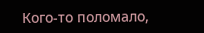Кого-то поломало,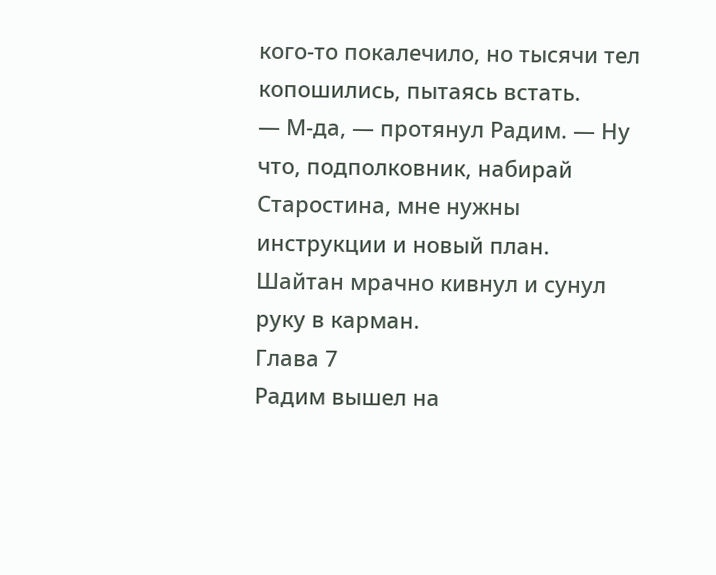кого-то покалечило, но тысячи тел копошились, пытаясь встать.
— М-да, — протянул Радим. — Ну что, подполковник, набирай Старостина, мне нужны инструкции и новый план.
Шайтан мрачно кивнул и сунул руку в карман.
Глава 7
Радим вышел на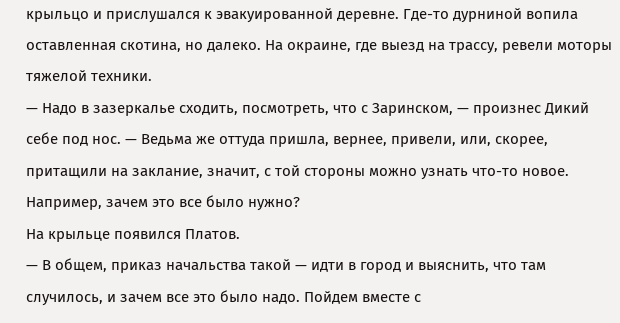крыльцо и прислушался к эвакуированной деревне. Где-то дурниной вопила оставленная скотина, но далеко. На окраине, где выезд на трассу, ревели моторы тяжелой техники.
— Надо в зазеркалье сходить, посмотреть, что с Заринском, — произнес Дикий себе под нос. — Ведьма же оттуда пришла, вернее, привели, или, скорее, притащили на заклание, значит, с той стороны можно узнать что-то новое. Например, зачем это все было нужно?
На крыльце появился Платов.
— В общем, приказ начальства такой — идти в город и выяснить, что там случилось, и зачем все это было надо. Пойдем вместе с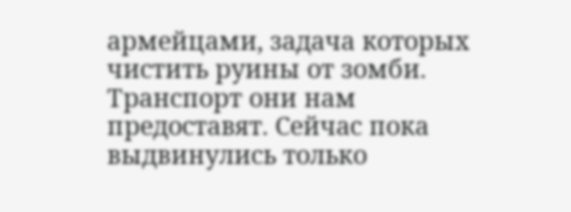армейцами, задача которых чистить руины от зомби. Транспорт они нам предоставят. Сейчас пока выдвинулись только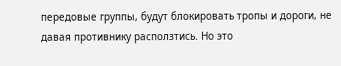передовые группы, будут блокировать тропы и дороги, не давая противнику расползтись. Но это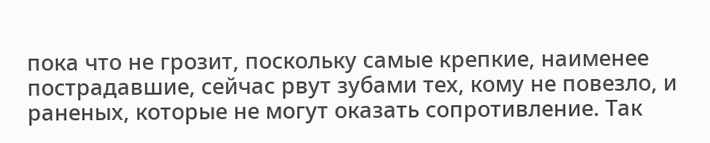пока что не грозит, поскольку самые крепкие, наименее пострадавшие, сейчас рвут зубами тех, кому не повезло, и раненых, которые не могут оказать сопротивление. Так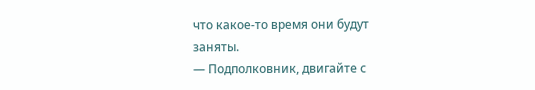что какое-то время они будут заняты.
— Подполковник, двигайте с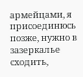армейцами, я присоединюсь позже, нужно в зазеркалье сходить,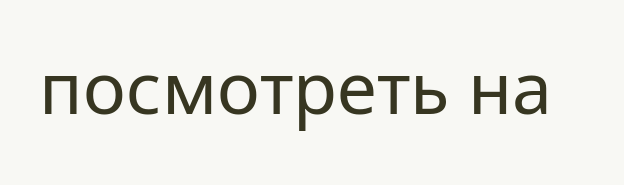посмотреть на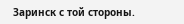Заринск с той стороны.